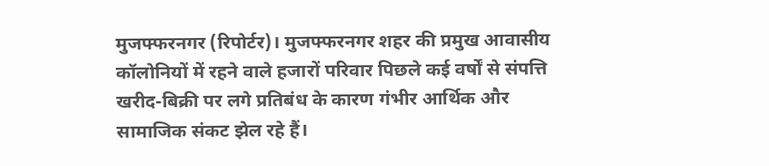मुजफ्फरनगर (रिपोर्टर)। मुजफ्फरनगर शहर की प्रमुख आवासीय कॉलोनियों में रहने वाले हजारों परिवार पिछले कई वर्षों से संपत्ति खरीद-बिक्री पर लगे प्रतिबंध के कारण गंभीर आर्थिक और सामाजिक संकट झेल रहे हैं।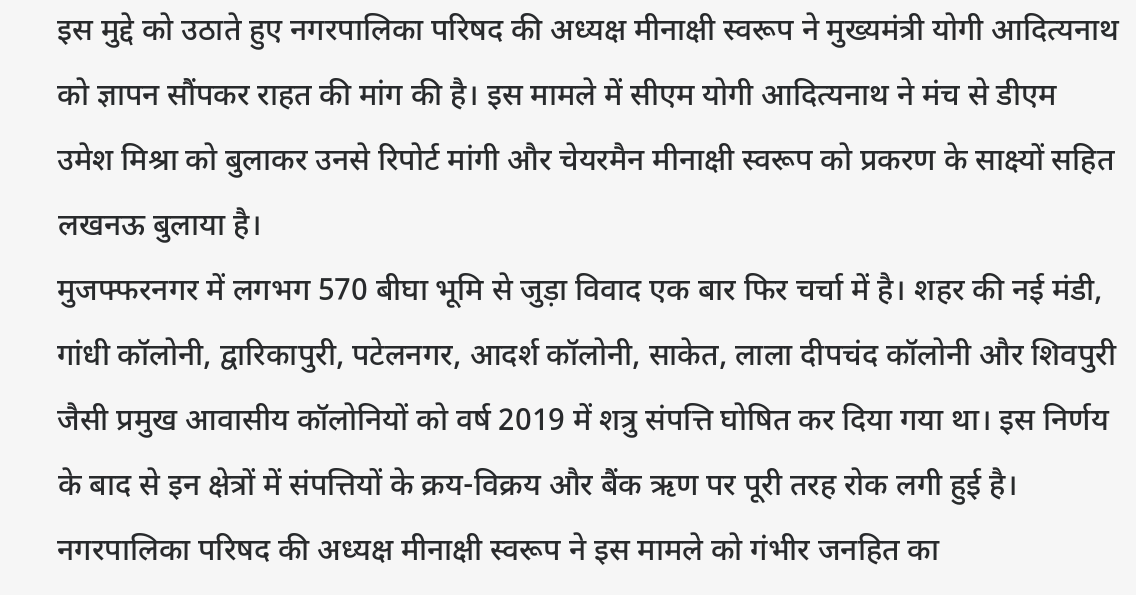इस मुद्दे को उठाते हुए नगरपालिका परिषद की अध्यक्ष मीनाक्षी स्वरूप ने मुख्यमंत्री योगी आदित्यनाथ को ज्ञापन सौंपकर राहत की मांग की है। इस मामले में सीएम योगी आदित्यनाथ ने मंच से डीएम उमेश मिश्रा को बुलाकर उनसे रिपोर्ट मांगी और चेयरमैन मीनाक्षी स्वरूप को प्रकरण के साक्ष्यों सहित लखनऊ बुलाया है।
मुजफ्फरनगर में लगभग 570 बीघा भूमि से जुड़ा विवाद एक बार फिर चर्चा में है। शहर की नई मंडी, गांधी कॉलोनी, द्वारिकापुरी, पटेलनगर, आदर्श कॉलोनी, साकेत, लाला दीपचंद कॉलोनी और शिवपुरी जैसी प्रमुख आवासीय कॉलोनियों को वर्ष 2019 में शत्रु संपत्ति घोषित कर दिया गया था। इस निर्णय के बाद से इन क्षेत्रों में संपत्तियों के क्रय-विक्रय और बैंक ऋण पर पूरी तरह रोक लगी हुई है। नगरपालिका परिषद की अध्यक्ष मीनाक्षी स्वरूप ने इस मामले को गंभीर जनहित का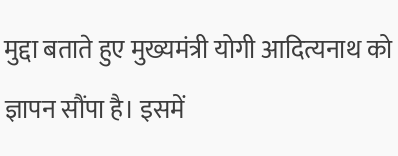मुद्दा बताते हुए मुख्यमंत्री योगी आदित्यनाथ को ज्ञापन सौंपा है। इसमें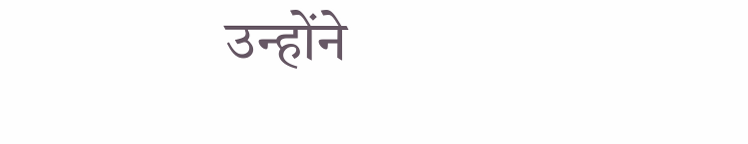उन्होंने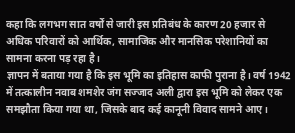कहा कि लगभग सात वर्षों से जारी इस प्रतिबंध के कारण 20 हजार से अधिक परिवारों को आर्थिक, सामाजिक और मानसिक परेशानियों का सामना करना पड़ रहा है।
ज्ञापन में बताया गया है कि इस भूमि का इतिहास काफी पुराना है। वर्ष 1942 में तत्कालीन नवाब शमशेर जंग सज्जाद अली द्वारा इस भूमि को लेकर एक समझौता किया गया था, जिसके बाद कई कानूनी विवाद सामने आए।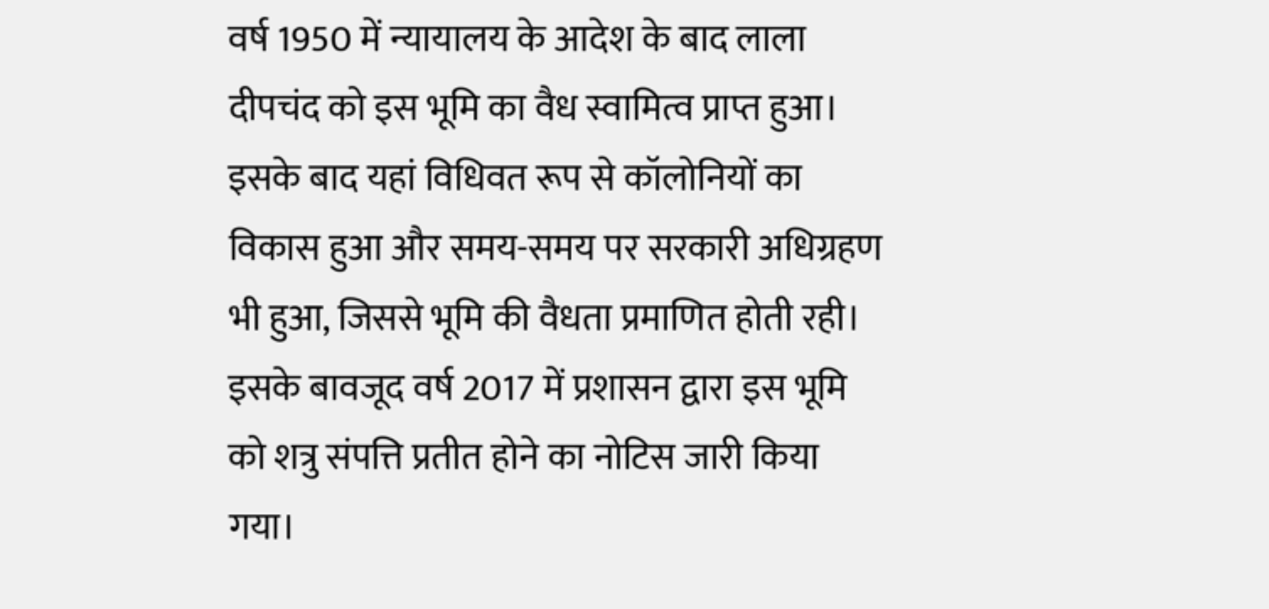वर्ष 1950 में न्यायालय के आदेश के बाद लाला दीपचंद को इस भूमि का वैध स्वामित्व प्राप्त हुआ। इसके बाद यहां विधिवत रूप से कॉलोनियों का विकास हुआ और समय-समय पर सरकारी अधिग्रहण भी हुआ, जिससे भूमि की वैधता प्रमाणित होती रही। इसके बावजूद वर्ष 2017 में प्रशासन द्वारा इस भूमि को शत्रु संपत्ति प्रतीत होने का नोटिस जारी किया गया।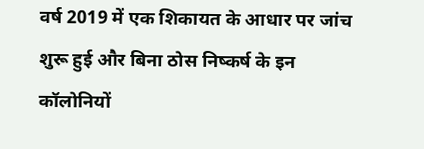वर्ष 2019 में एक शिकायत के आधार पर जांच शुरू हुई और बिना ठोस निष्कर्ष के इन कॉलोनियों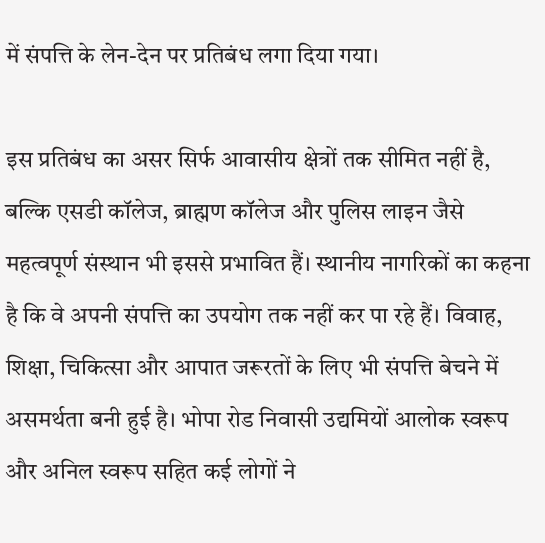में संपत्ति के लेन-देन पर प्रतिबंध लगा दिया गया।

इस प्रतिबंध का असर सिर्फ आवासीय क्षेत्रों तक सीमित नहीं है, बल्कि एसडी कॉलेज, ब्राह्मण कॉलेज और पुलिस लाइन जैसे महत्वपूर्ण संस्थान भी इससे प्रभावित हैं। स्थानीय नागरिकों का कहना है कि वे अपनी संपत्ति का उपयोग तक नहीं कर पा रहे हैं। विवाह, शिक्षा, चिकित्सा और आपात जरूरतों के लिए भी संपत्ति बेचने में असमर्थता बनी हुई है। भोपा रोड निवासी उद्यमियों आलोक स्वरूप और अनिल स्वरूप सहित कई लोगों ने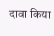दावा किया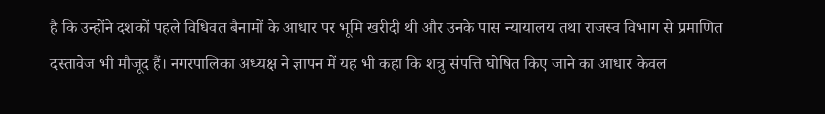है कि उन्होंने दशकों पहले विधिवत बैनामों के आधार पर भूमि खरीदी थी और उनके पास न्यायालय तथा राजस्व विभाग से प्रमाणित दस्तावेज भी मौजूद हैं। नगरपालिका अध्यक्ष ने ज्ञापन में यह भी कहा कि शत्रु संपत्ति घोषित किए जाने का आधार केवल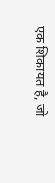एक शिकायत है, जो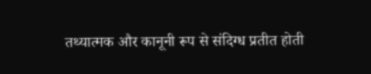तथ्यात्मक और कानूनी रूप से संदिग्ध प्रतीत होती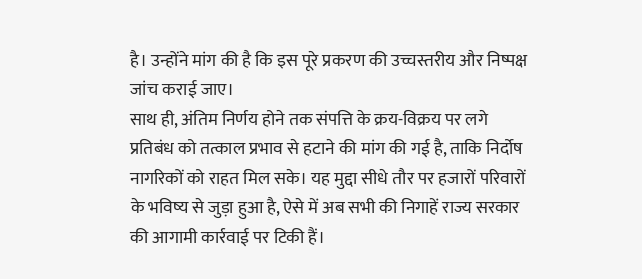है। उन्होंने मांग की है कि इस पूरे प्रकरण की उच्चस्तरीय और निष्पक्ष जांच कराई जाए।
साथ ही, अंतिम निर्णय होने तक संपत्ति के क्रय-विक्रय पर लगे प्रतिबंध को तत्काल प्रभाव से हटाने की मांग की गई है, ताकि निर्दोष नागरिकों को राहत मिल सके। यह मुद्दा सीधे तौर पर हजारों परिवारों के भविष्य से जुड़ा हुआ है, ऐसे में अब सभी की निगाहें राज्य सरकार की आगामी कार्रवाई पर टिकी हैं।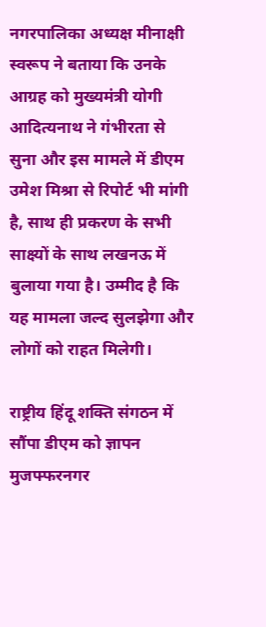नगरपालिका अध्यक्ष मीनाक्षी स्वरूप ने बताया कि उनके आग्रह को मुख्यमंत्री योगी आदित्यनाथ ने गंभीरता से सुना और इस मामले में डीएम उमेश मिश्रा से रिपोर्ट भी मांगी है, साथ ही प्रकरण के सभी साक्ष्यों के साथ लखनऊ में बुलाया गया है। उम्मीद है कि यह मामला जल्द सुलझेगा और लोगों को राहत मिलेगी।

राष्ट्रीय हिंदू शक्ति संगठन में सौंपा डीएम को ज्ञापन
मुजफ्फरनगर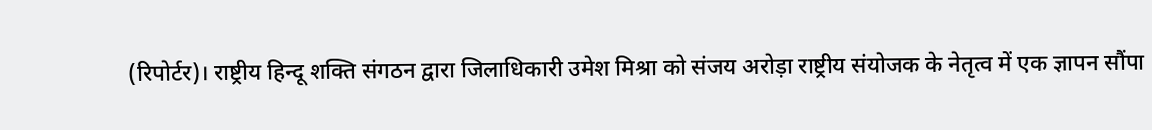(रिपोर्टर)। राष्ट्रीय हिन्दू शक्ति संगठन द्वारा जिलाधिकारी उमेश मिश्रा को संजय अरोड़ा राष्ट्रीय संयोजक के नेतृत्व में एक ज्ञापन सौंपा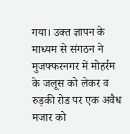गया। उक्त ज्ञापन के माध्यम से संगठन ने मुजफ्फरनगर में मोहर्रम के जलूस को लेकर व रुड़की रोड पर एक अवैध मजार को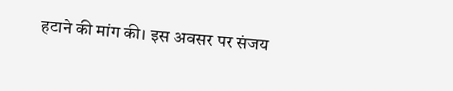हटाने की मांग की। इस अवसर पर संजय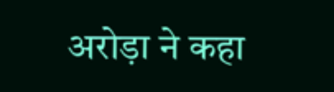अरोड़ा ने कहा